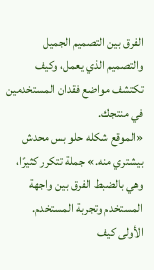الفرق بين التصميم الجميل والتصميم الذي يعمل، وكيف تكتشف مواضع فقدان المستخدمين في منتجك.
«الموقع شكله حلو بس محدش بيشتري منه.» جملة تتكرر كثيرًا، وهي بالضبط الفرق بين واجهة المستخدم وتجربة المستخدم. الأولى كيف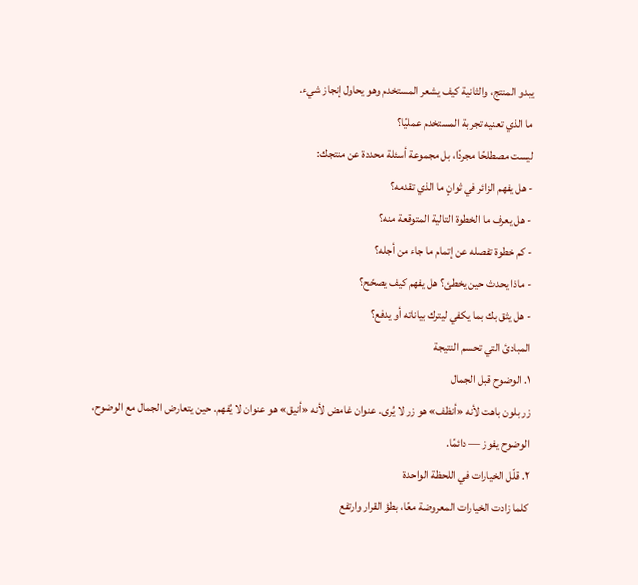يبدو المنتج، والثانية كيف يشعر المستخدم وهو يحاول إنجاز شيء.
ما الذي تعنيه تجربة المستخدم عمليًا؟
ليست مصطلحًا مجردًا، بل مجموعة أسئلة محددة عن منتجك:
- هل يفهم الزائر في ثوانٍ ما الذي تقدمه؟
- هل يعرف ما الخطوة التالية المتوقعة منه؟
- كم خطوة تفصله عن إتمام ما جاء من أجله؟
- ماذا يحدث حين يخطئ؟ هل يفهم كيف يصحّح؟
- هل يثق بك بما يكفي ليترك بياناته أو يدفع؟
المبادئ التي تحسم النتيجة
١. الوضوح قبل الجمال
زر بلون باهت لأنه «أنظف» هو زر لا يُرى. عنوان غامض لأنه «أنيق» هو عنوان لا يُفهم. حين يتعارض الجمال مع الوضوح، الوضوح يفوز — دائمًا.
٢. قلّل الخيارات في اللحظة الواحدة
كلما زادت الخيارات المعروضة معًا، بطؤ القرار وارتفع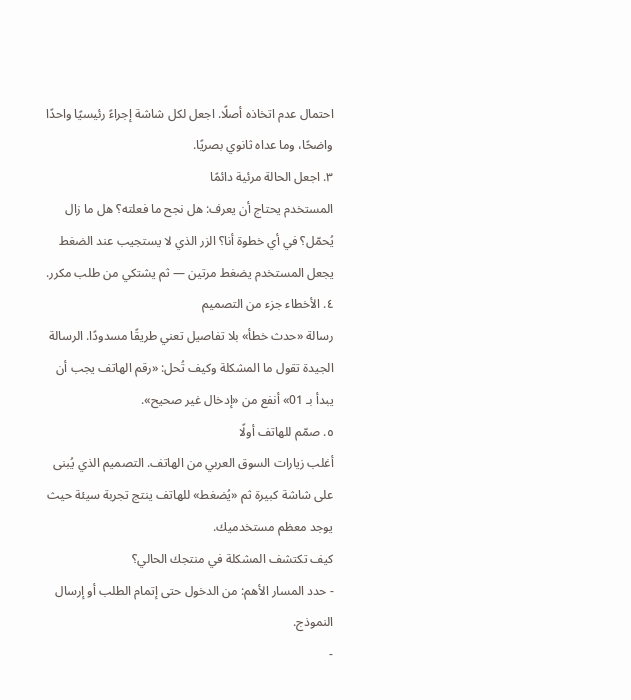احتمال عدم اتخاذه أصلًا. اجعل لكل شاشة إجراءً رئيسيًا واحدًا واضحًا، وما عداه ثانوي بصريًا.
٣. اجعل الحالة مرئية دائمًا
المستخدم يحتاج أن يعرف: هل نجح ما فعلته؟ هل ما زال يُحمّل؟ في أي خطوة أنا؟ الزر الذي لا يستجيب عند الضغط يجعل المستخدم يضغط مرتين — ثم يشتكي من طلب مكرر.
٤. الأخطاء جزء من التصميم
رسالة «حدث خطأ» بلا تفاصيل تعني طريقًا مسدودًا. الرسالة الجيدة تقول ما المشكلة وكيف تُحل: «رقم الهاتف يجب أن يبدأ بـ 01» أنفع من «إدخال غير صحيح».
٥. صمّم للهاتف أولًا
أغلب زيارات السوق العربي من الهاتف. التصميم الذي يُبنى على شاشة كبيرة ثم «يُضغط» للهاتف ينتج تجربة سيئة حيث يوجد معظم مستخدميك.
كيف تكتشف المشكلة في منتجك الحالي؟
- حدد المسار الأهم: من الدخول حتى إتمام الطلب أو إرسال النموذج.
-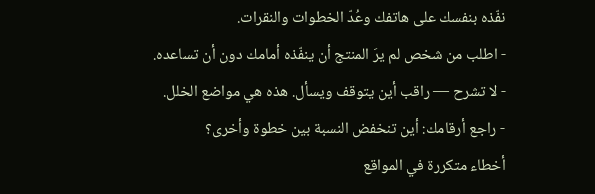نفّذه بنفسك على هاتفك وعُدّ الخطوات والنقرات.
- اطلب من شخص لم يرَ المنتج أن ينفّذه أمامك دون أن تساعده.
- لا تشرح — راقب أين يتوقف ويسأل. هذه هي مواضع الخلل.
- راجع أرقامك: أين تنخفض النسبة بين خطوة وأخرى؟
أخطاء متكررة في المواقع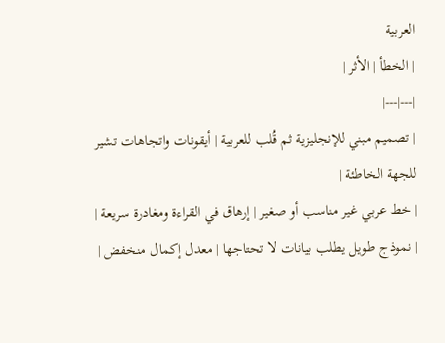العربية
| الخطأ | الأثر |
|---|---|
| تصميم مبني للإنجليزية ثم قُلب للعربية | أيقونات واتجاهات تشير للجهة الخاطئة |
| خط عربي غير مناسب أو صغير | إرهاق في القراءة ومغادرة سريعة |
| نموذج طويل يطلب بيانات لا تحتاجها | معدل إكمال منخفض |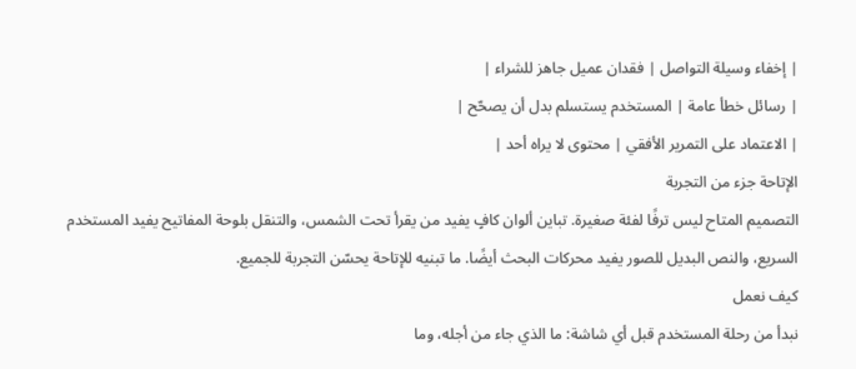| إخفاء وسيلة التواصل | فقدان عميل جاهز للشراء |
| رسائل خطأ عامة | المستخدم يستسلم بدل أن يصحّح |
| الاعتماد على التمرير الأفقي | محتوى لا يراه أحد |
الإتاحة جزء من التجربة
التصميم المتاح ليس ترفًا لفئة صغيرة. تباين ألوان كافٍ يفيد من يقرأ تحت الشمس، والتنقل بلوحة المفاتيح يفيد المستخدم السريع، والنص البديل للصور يفيد محركات البحث أيضًا. ما تبنيه للإتاحة يحسّن التجربة للجميع.
كيف نعمل
نبدأ من رحلة المستخدم قبل أي شاشة: ما الذي جاء من أجله، وما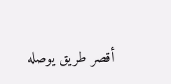أقصر طريق يوصله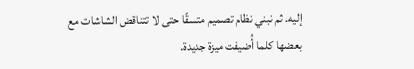إليه. ثم نبني نظام تصميم متسقًا حتى لا تتناقض الشاشات مع بعضها كلما أُضيفت ميزة جديدة.